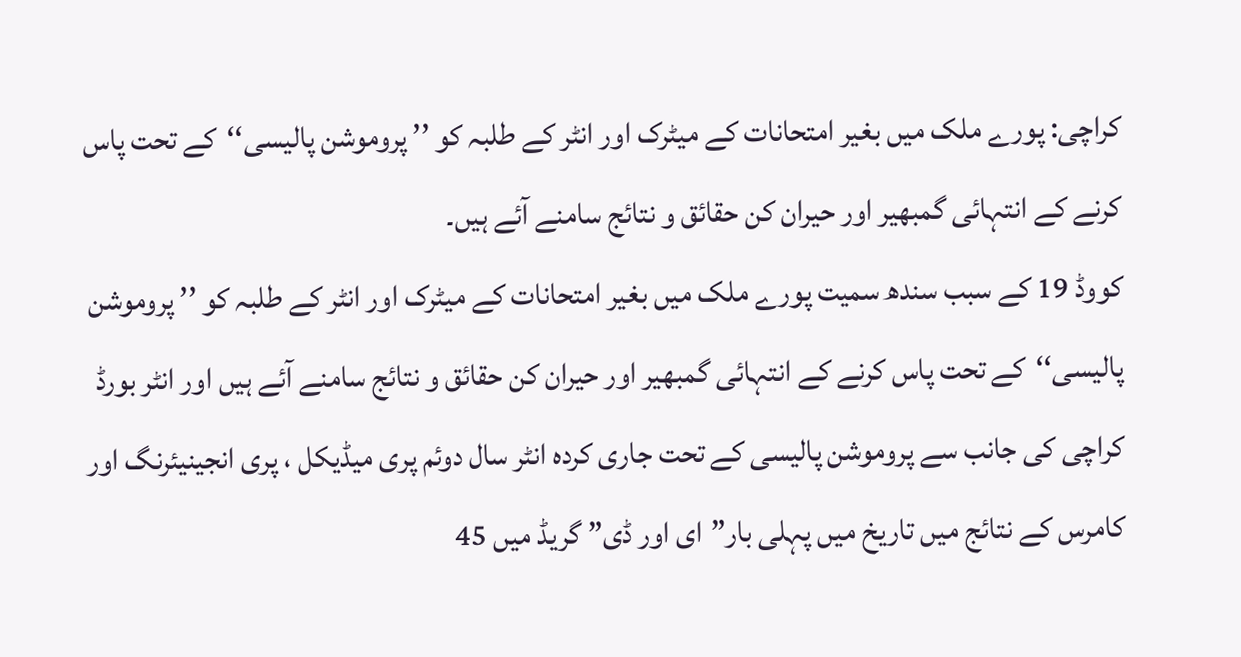کراچی: پورے ملک میں بغیر امتحانات کے میٹرک اور انٹر کے طلبہ کو ’’ پروموشن پالیسی‘‘کے تحت پاس کرنے کے انتہائی گمبھیر اور حیران کن حقائق و نتائج سامنے آئے ہیں۔
کووڈ 19 کے سبب سندھ سمیت پورے ملک میں بغیر امتحانات کے میٹرک اور انٹر کے طلبہ کو ’’ پروموشن پالیسی‘‘کے تحت پاس کرنے کے انتہائی گمبھیر اور حیران کن حقائق و نتائج سامنے آئے ہیں اور انٹر بورڈ کراچی کی جانب سے پروموشن پالیسی کے تحت جاری کردہ انٹر سال دوئم پری میڈیکل ، پری انجینیئرنگ اور کامرس کے نتائج میں تاریخ میں پہلی بار”ای اور ڈی” گریڈ میں 45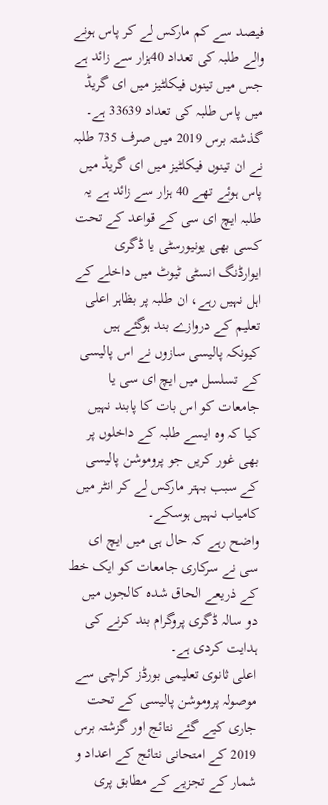فیصد سے کم مارکس لے کر پاس ہونے والے طلبہ کی تعداد 40ہزار سے زائد ہے جس میں تینوں فیکلٹیز میں ای گریڈ میں پاس طلبہ کی تعداد 33639 ہے۔
گذشتہ برس 2019 میں صرف 735 طلبہ نے ان تینوں فیکلٹیز میں ای گریڈ میں پاس ہوئے تھے 40 ہزار سے زائد ہے یہ طلبہ ایچ ای سی کے قواعد کے تحت کسی بھی یونیورسٹی یا ڈگری ایوارڈنگ انسٹی ٹیوٹ میں داخلے کے اہل نہیں رہے، ان طلبہ پر بظاہر اعلی تعلیم کے دروازے بند ہوگئے ہیں کیونکہ پالیسی سازوں نے اس پالیسی کے تسلسل میں ایچ ای سی یا جامعات کو اس بات کا پابند نہیں کیا کہ وہ ایسے طلبہ کے داخلوں پر بھی غور کریں جو پروموشن پالیسی کے سبب بہتر مارکس لے کر انٹر میں کامیاب نہیں ہوسکے۔
واضح رہے کہ حال ہی میں ایچ ای سی نے سرکاری جامعات کو ایک خط کے ذریعے الحاق شدہ کالجوں میں دو سالہ ڈگری پروگرام بند کرنے کی ہدایت کردی ہے۔
اعلی ثانوی تعلیمی بورڈز کراچی سے موصولہ پروموشن پالیسی کے تحت جاری کیے گئے نتائج اور گزشتہ برس 2019 کے امتحانی نتائج کے اعداد و شمار کے تجزیے کے مطابق پری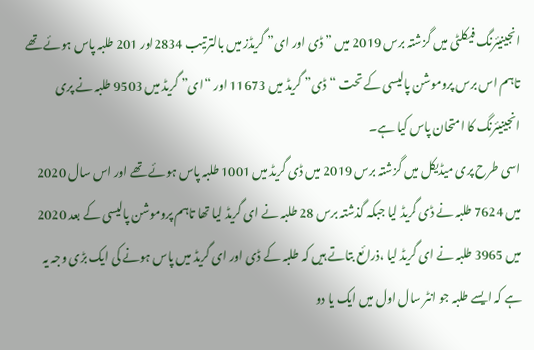انجینیئرنگ فیکلٹی میں گزشتہ برس 2019 میں ” ڈی اور ای” گریڈز میں بالترتیب 2834اور 201 طلبہ پاس ہوئے تھے تاہم اس برس پروموشن پالیسی کے تحت “ڈی” گریڈ میں 11673 اور “ای” گریڈ میں 9503 طلبہ نے پری انجینیئرنگ کا امتحان پاس کیا ہے۔
اسی طرح پری میڈیکل میں گزشتہ برس 2019 میں ڈی گریڈ میں 1001 طلبہ پاس ہوئے تھے اور اس سال 2020 میں 7624 طلبہ نے ڈی گریڈ لیا جبکہ گذشتہ برس 28 طلبہ نے ای گریڈ لیا تھا تاہم پروموشن پالیسی کے بعد 2020 میں 3965 طلبہ نے ای گریڈ لیا ،ذرائع بتاتے ہیں کہ طلبہ کے ڈی اور ای گریڈ میں پاس ہونے کی ایک بڑی وجہ یہ ہے کہ ایسے طلبہ جو انٹر سال اول میں ایک یا دو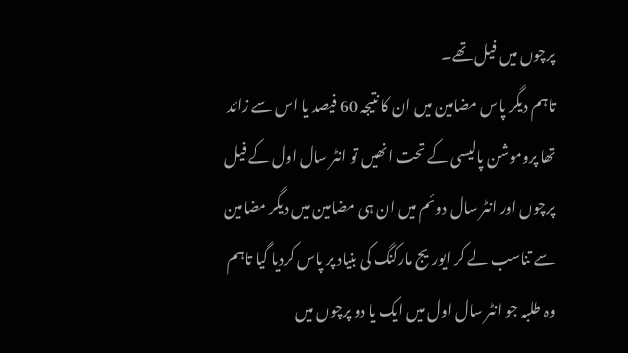پرچوں میں فیل تھے۔
تاہم دیگر پاس مضامین میں ان کا نتیجہ 60 فیصد یا اس سے زائد تھا پروموشن پالیسی کے تحت انھیں تو انٹر سال اول کے فیل پرچوں اور انٹر سال دوئم میں ان ہی مضامین میں دیگر مضامین سے تناسب لے کر ایوریج مارکنگ کی بنیاد پر پاس کردیا گیا تاہم وہ طلبہ جو انٹر سال اول میں ایک یا دو پرچوں میں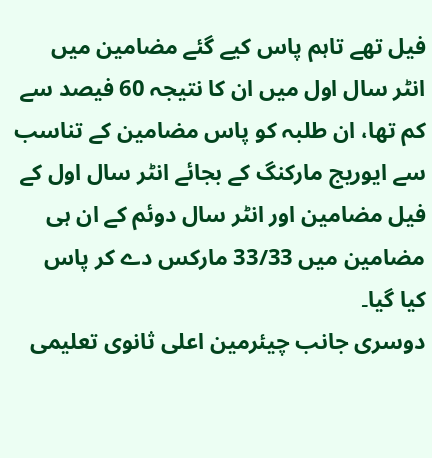فیل تھے تاہم پاس کیے گئے مضامین میں انٹر سال اول میں ان کا نتیجہ 60 فیصد سے کم تھا، ان طلبہ کو پاس مضامین کے تناسب سے ایوریج مارکنگ کے بجائے انٹر سال اول کے فیل مضامین اور انٹر سال دوئم کے ان ہی مضامین میں 33/33 مارکس دے کر پاس کیا گیا۔
دوسری جانب چیئرمین اعلی ثانوی تعلیمی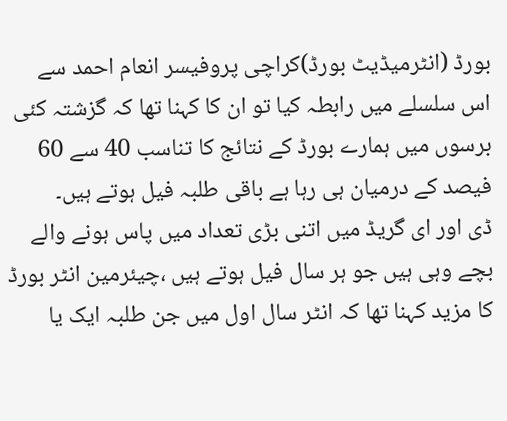بورڈ (انٹرمیڈیٹ بورڈ)کراچی پروفیسر انعام احمد سے اس سلسلے میں رابطہ کیا تو ان کا کہنا تھا کہ گزشتہ کئی برسوں میں ہمارے بورڈ کے نتائج کا تناسب 40 سے 60 فیصد کے درمیان ہی رہا ہے باقی طلبہ فیل ہوتے ہیں۔
ڈی اور ای گریڈ میں اتنی بڑی تعداد میں پاس ہونے والے بچے وہی ہیں جو ہر سال فیل ہوتے ہیں ،چیئرمین انٹر بورڈ کا مزید کہنا تھا کہ انٹر سال اول میں جن طلبہ ایک یا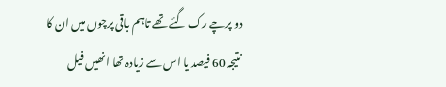دو پرچے رک گئے تھے تاہم باقی پرچوں میں ان کا نتیجہ 60 فیصد یا اس سے زیادہ تھا انھیں فیل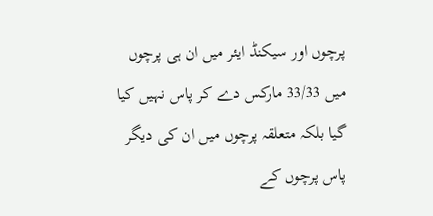پرچوں اور سیکنڈ ایئر میں ان ہی پرچوں میں 33/33 مارکس دے کر پاس نہیں کیا گیا بلکہ متعلقہ پرچوں میں ان کی دیگر پاس پرچوں کے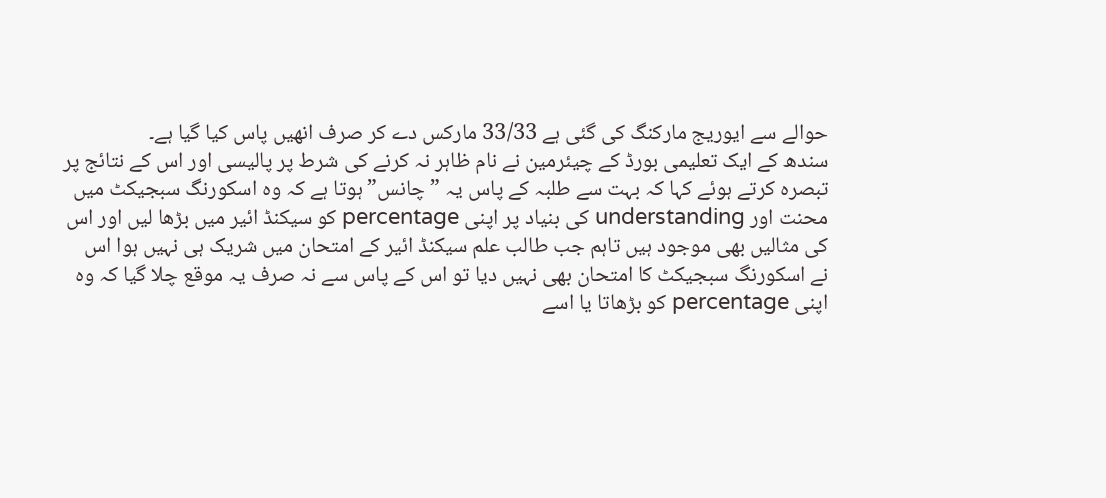حوالے سے ایوریج مارکنگ کی گئی ہے 33/33 مارکس دے کر صرف انھیں پاس کیا گیا ہے۔
سندھ کے ایک تعلیمی بورڈ کے چیئرمین نے نام ظاہر نہ کرنے کی شرط پر پالیسی اور اس کے نتائج پر تبصرہ کرتے ہوئے کہا کہ بہت سے طلبہ کے پاس یہ ” چانس” ہوتا ہے کہ وہ اسکورنگ سبجیکٹ میں محنت اور understanding کی بنیاد پر اپنی percentage کو سیکنڈ ائیر میں بڑھا لیں اور اس کی مثالیں بھی موجود ہیں تاہم جب طالب علم سیکنڈ ائیر کے امتحان میں شریک ہی نہیں ہوا اس نے اسکورنگ سبجیکٹ کا امتحان بھی نہیں دیا تو اس کے پاس سے نہ صرف یہ موقع چلا گیا کہ وہ اپنی percentage کو بڑھاتا یا اسے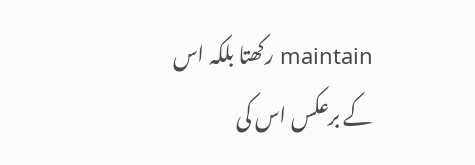maintain رکھتا بلکہ اس کے برعکس اس کی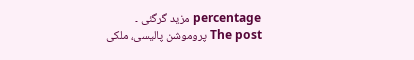percentage مزید گرگئی ۔
The post پروموشن پالیسی، ملکی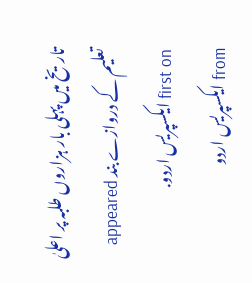تاریخ میں پہلی بار ہزاروں طلبہ پر اعلیٰ تعلیم کے دروازے بند appeared first on ایکسپریس اردو.
from ایکسپریس اردو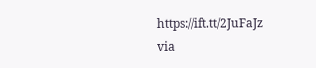https://ift.tt/2JuFaJz
via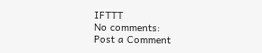IFTTT
No comments:
Post a Comment